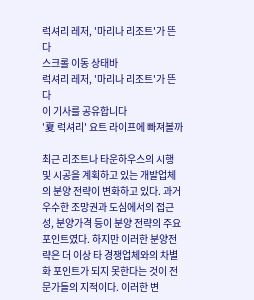럭셔리 레저, '마리나 리조트'가 뜬다
스크롤 이동 상태바
럭셔리 레저, '마리나 리조트'가 뜬다
이 기사를 공유합니다
'夏 럭셔리' 요트 라이프에 빠져볼까

최근 리조트나 타운하우스의 시행 및 시공을 계획하고 있는 개발업체의 분양 전략이 변화하고 있다. 과거 우수한 조망권과 도심에서의 접근성, 분양가격 등이 분양 전략의 주요 포인트였다. 하지만 이러한 분양전략은 더 이상 타 경쟁업체와의 차별화 포인트가 되지 못한다는 것이 전문가들의 지적이다. 이러한 변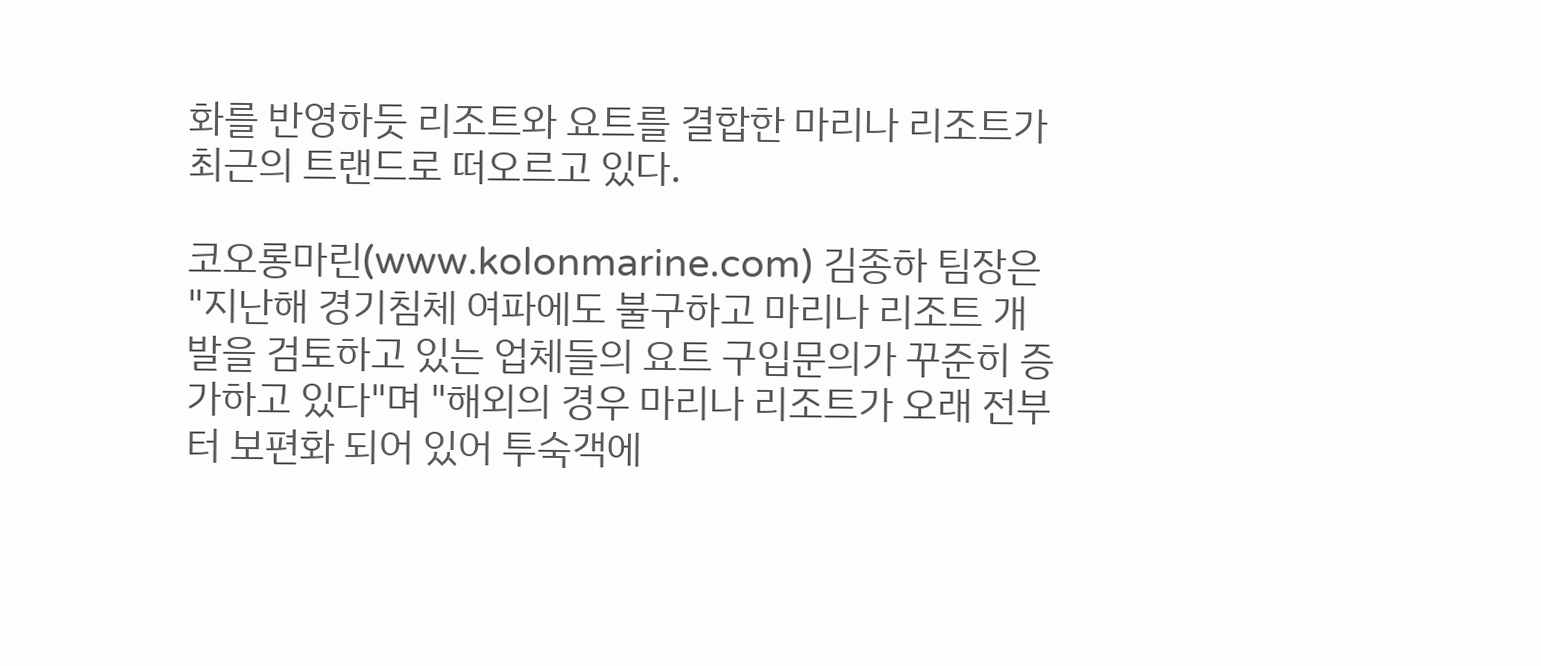화를 반영하듯 리조트와 요트를 결합한 마리나 리조트가 최근의 트랜드로 떠오르고 있다.

코오롱마린(www.kolonmarine.com) 김종하 팀장은 "지난해 경기침체 여파에도 불구하고 마리나 리조트 개발을 검토하고 있는 업체들의 요트 구입문의가 꾸준히 증가하고 있다"며 "해외의 경우 마리나 리조트가 오래 전부터 보편화 되어 있어 투숙객에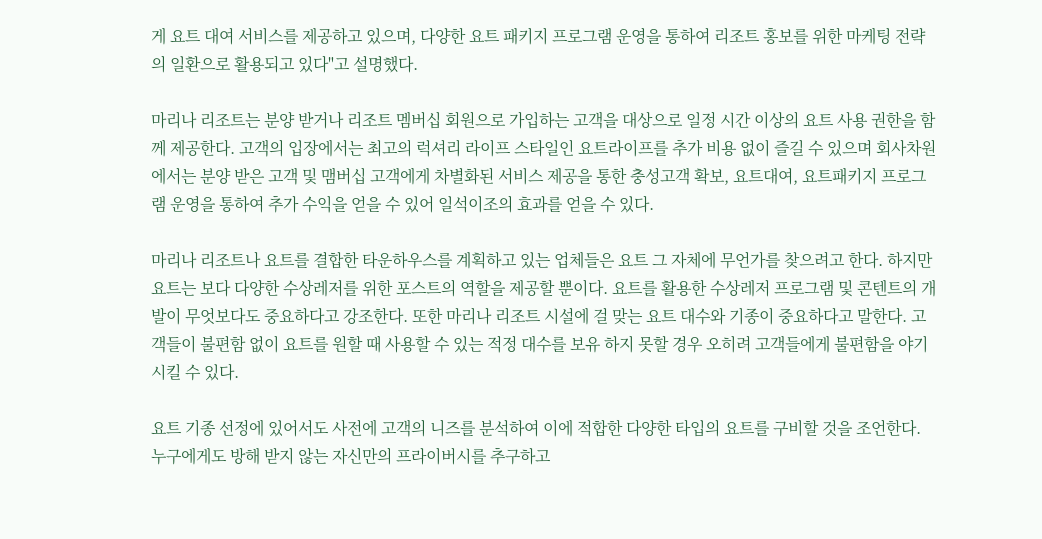게 요트 대여 서비스를 제공하고 있으며, 다양한 요트 패키지 프로그램 운영을 통하여 리조트 홍보를 위한 마케팅 전략의 일환으로 활용되고 있다"고 설명했다.

마리나 리조트는 분양 받거나 리조트 멤버십 회원으로 가입하는 고객을 대상으로 일정 시간 이상의 요트 사용 권한을 함께 제공한다. 고객의 입장에서는 최고의 럭셔리 라이프 스타일인 요트라이프를 추가 비용 없이 즐길 수 있으며 회사차원에서는 분양 받은 고객 및 맴버십 고객에게 차별화된 서비스 제공을 통한 충성고객 확보, 요트대여, 요트패키지 프로그램 운영을 통하여 추가 수익을 얻을 수 있어 일석이조의 효과를 얻을 수 있다.

마리나 리조트나 요트를 결합한 타운하우스를 계획하고 있는 업체들은 요트 그 자체에 무언가를 찾으려고 한다. 하지만 요트는 보다 다양한 수상레저를 위한 포스트의 역할을 제공할 뿐이다. 요트를 활용한 수상레저 프로그램 및 콘텐트의 개발이 무엇보다도 중요하다고 강조한다. 또한 마리나 리조트 시설에 걸 맞는 요트 대수와 기종이 중요하다고 말한다. 고객들이 불편함 없이 요트를 원할 때 사용할 수 있는 적정 대수를 보유 하지 못할 경우 오히려 고객들에게 불편함을 야기 시킬 수 있다.

요트 기종 선정에 있어서도 사전에 고객의 니즈를 분석하여 이에 적합한 다양한 타입의 요트를 구비할 것을 조언한다. 누구에게도 방해 받지 않는 자신만의 프라이버시를 추구하고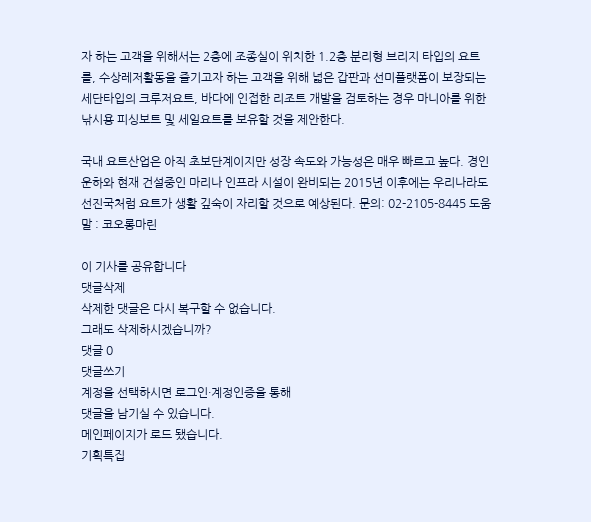자 하는 고객을 위해서는 2층에 조종실이 위치한 1.2층 분리형 브리지 타입의 요트를, 수상레저활동을 즐기고자 하는 고객을 위해 넓은 갑판과 선미플랫폼이 보장되는 세단타입의 크루저요트, 바다에 인접한 리조트 개발을 검토하는 경우 마니아를 위한 낚시용 피싱보트 및 세일요트를 보유할 것을 제안한다.

국내 요트산업은 아직 초보단계이지만 성장 속도와 가능성은 매우 빠르고 높다. 경인운하와 현재 건설중인 마리나 인프라 시설이 완비되는 2015년 이후에는 우리나라도 선진국처럼 요트가 생활 깊숙이 자리할 것으로 예상된다. 문의: 02-2105-8445 도움말 : 코오롱마린

이 기사를 공유합니다
댓글삭제
삭제한 댓글은 다시 복구할 수 없습니다.
그래도 삭제하시겠습니까?
댓글 0
댓글쓰기
계정을 선택하시면 로그인·계정인증을 통해
댓글을 남기실 수 있습니다.
메인페이지가 로드 됐습니다.
기획특집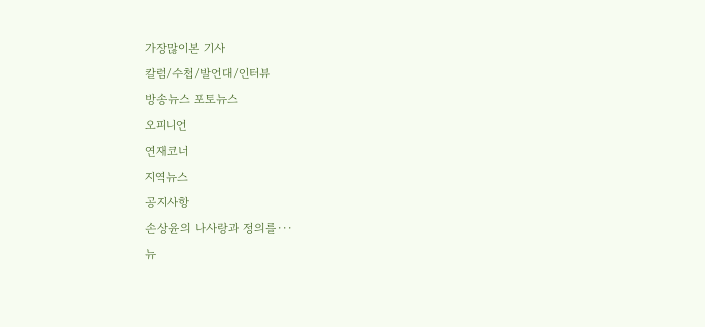가장많이본 기사
칼럼/수첩/발언대/인터뷰
방송뉴스 포토뉴스
오피니언
연재코너
지역뉴스
공지사항
손상윤의 나사랑과 정의를···
뉴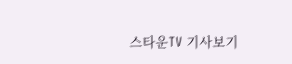스타운TV 기사보기